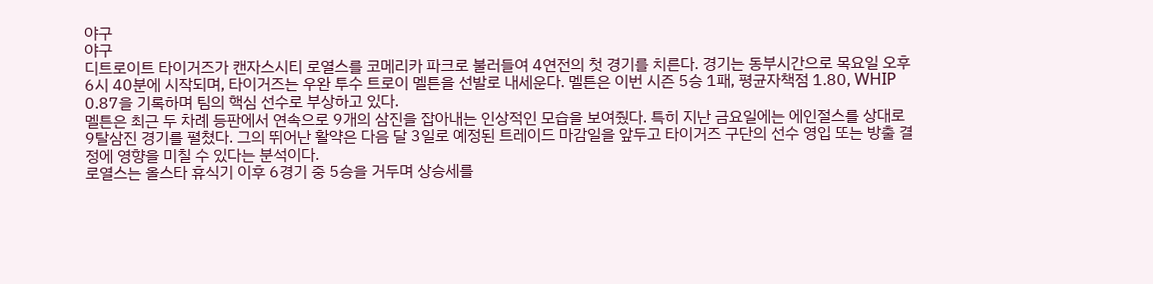야구
야구
디트로이트 타이거즈가 캔자스시티 로열스를 코메리카 파크로 불러들여 4연전의 첫 경기를 치른다. 경기는 동부시간으로 목요일 오후 6시 40분에 시작되며, 타이거즈는 우완 투수 트로이 멜튼을 선발로 내세운다. 멜튼은 이번 시즌 5승 1패, 평균자책점 1.80, WHIP 0.87을 기록하며 팀의 핵심 선수로 부상하고 있다.
멜튼은 최근 두 차례 등판에서 연속으로 9개의 삼진을 잡아내는 인상적인 모습을 보여줬다. 특히 지난 금요일에는 에인절스를 상대로 9탈삼진 경기를 펼쳤다. 그의 뛰어난 활약은 다음 달 3일로 예정된 트레이드 마감일을 앞두고 타이거즈 구단의 선수 영입 또는 방출 결정에 영향을 미칠 수 있다는 분석이다.
로열스는 올스타 휴식기 이후 6경기 중 5승을 거두며 상승세를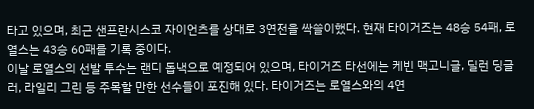타고 있으며, 최근 샌프란시스코 자이언츠를 상대로 3연전을 싹쓸이했다. 현재 타이거즈는 48승 54패, 로열스는 43승 60패를 기록 중이다.
이날 로열스의 선발 투수는 랜디 돕낵으로 예정되어 있으며, 타이거즈 타선에는 케빈 맥고니글, 딜런 딩글러, 라일리 그린 등 주목할 만한 선수들이 포진해 있다. 타이거즈는 로열스와의 4연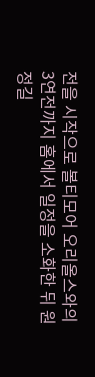전을 시작으로 볼티모어 오리올스와의 3연전까지 홈에서 일정을 소화한 뒤 원정길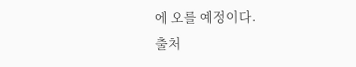에 오를 예정이다.
출처